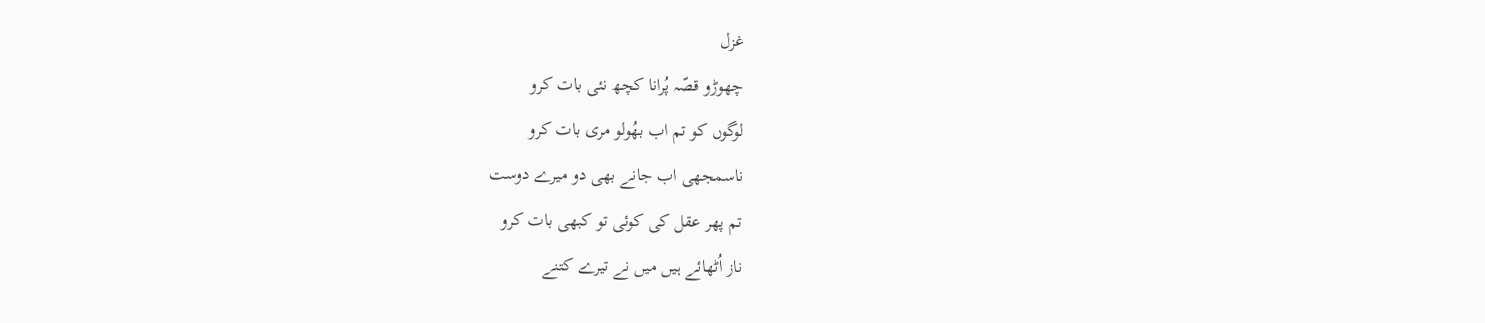غزل
چھوڑو قصّہ پُرانا کچھ نئی بات کرو
لوگوں کو تم اب بھُولو مری بات کرو
ناسمجھی اب جانے بھی دو میرے دوست
تم پھر عقل کی کوئی تو کبھی بات کرو
ناز اُٹھائے ہیں میں نے تیرے کتنے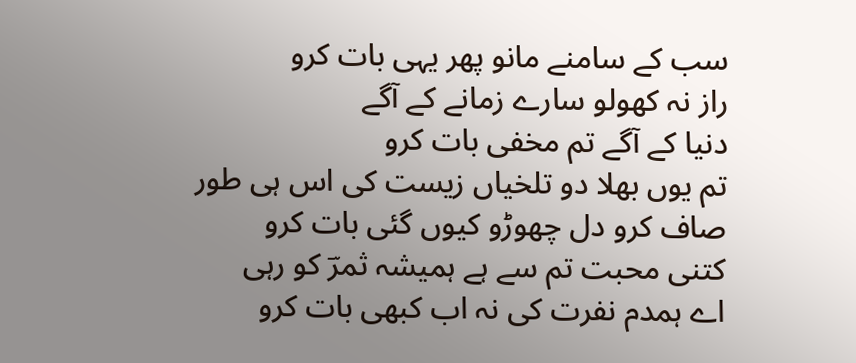سب کے سامنے مانو پھر یہی بات کرو
راز نہ کھولو سارے زمانے کے آگے
دنیا کے آگے تم مخفی بات کرو
تم یوں بھلا دو تلخیاں زیست کی اس ہی طور
صاف کرو دل چھوڑو کیوں گئی بات کرو
کتنی محبت تم سے ہے ہمیشہ ثمرؔ کو رہی
اے ہمدم نفرت کی نہ اب کبھی بات کرو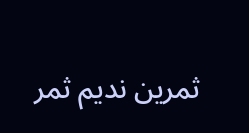ثمرین ندیم ثمر